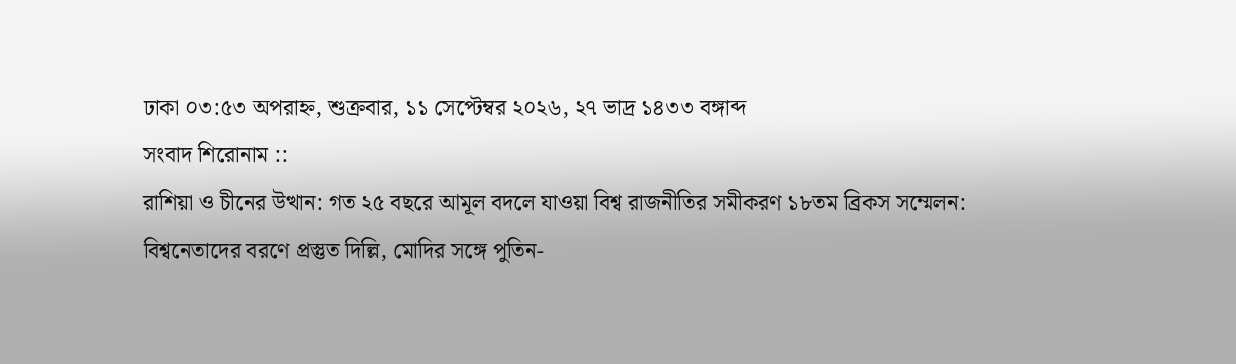ঢাকা ০৩:৫৩ অপরাহ্ন, শুক্রবার, ১১ সেপ্টেম্বর ২০২৬, ২৭ ভাদ্র ১৪৩৩ বঙ্গাব্দ
সংবাদ শিরোনাম ::
রাশিয়া ও চীনের উত্থান: গত ২৫ বছরে আমূল বদলে যাওয়া বিশ্ব রাজনীতির সমীকরণ ১৮তম ব্রিকস সম্মেলন: বিশ্বনেতাদের বরণে প্রস্তুত দিল্লি, মোদির সঙ্গে পুতিন-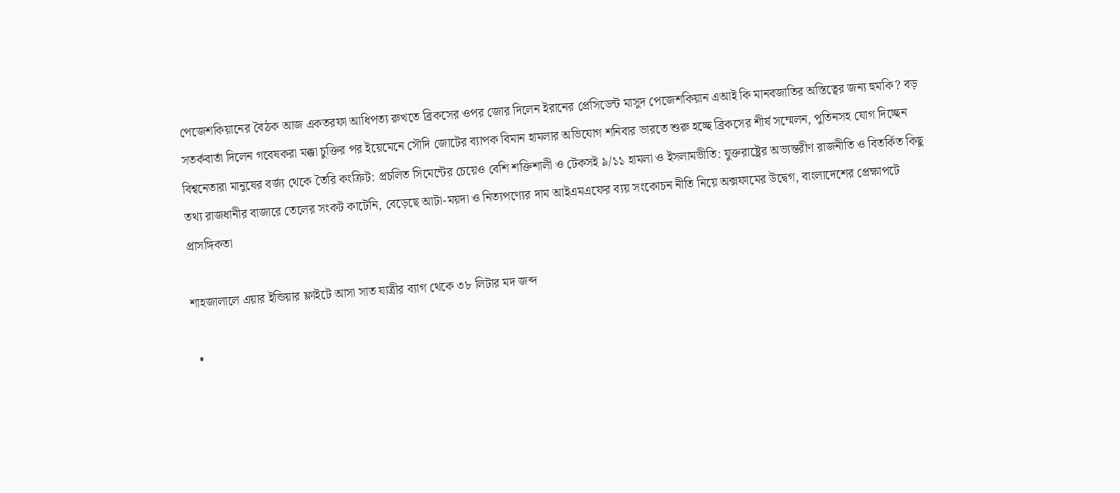পেজেশকিয়ানের বৈঠক আজ একতরফা আধিপত্য রুখতে ব্রিকসের ওপর জোর দিলেন ইরানের প্রেসিডেন্ট মাসুদ পেজেশকিয়ান এআই কি মানবজাতির অস্তিত্বের জন্য হুমকি? বড় সতর্কবার্তা দিলেন গবেষকরা মক্কা চুক্তির পর ইয়েমেনে সৌদি জোটের ব্যাপক বিমান হামলার অভিযোগ শনিবার ভারতে শুরু হচ্ছে ব্রিকসের শীর্ষ সম্মেলন, পুতিনসহ যোগ দিচ্ছেন বিশ্বনেতারা মানুষের বর্জ্য থেকে তৈরি কংক্রিট: প্রচলিত সিমেন্টের চেয়েও বেশি শক্তিশালী ও টেকসই ৯/১১ হামলা ও ইসলামভীতি: যুক্তরাষ্ট্রের অভ্যন্তরীণ রাজনীতি ও বিতর্কিত কিছু তথ্য রাজধানীর বাজারে তেলের সংকট কাটেনি, বেড়েছে আটা-ময়দা ও নিত্যপণ্যের দাম আইএমএফের ব্যয় সংকোচন নীতি নিয়ে অক্সফামের উদ্বেগ, বাংলাদেশের প্রেক্ষাপটে প্রাসঙ্গিকতা

শাহজালালে এয়ার ইন্ডিয়ার ফ্লাইটে আসা সাত যাত্রীর ব্যাগ থেকে ৩৮ লিটার মদ জব্দ

  •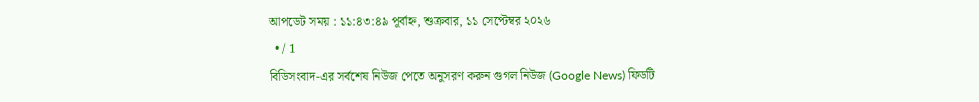আপডেট সময় : ১১:৪৩:৪৯ পূর্বাহ্ন, শুক্রবার, ১১ সেপ্টেম্বর ২০২৬
  • / 1
বিডিসংবাদ-এর সর্বশেষ নিউজ পেতে অনুসরণ করুন গুগল নিউজ (Google News) ফিডটি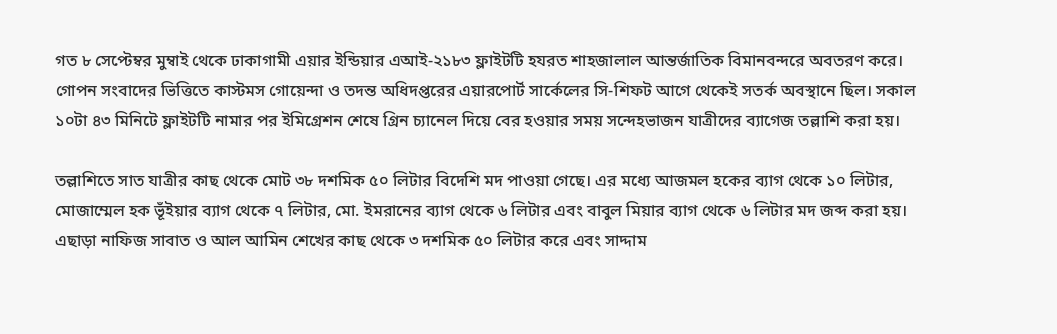গত ৮ সেপ্টেম্বর মুম্বাই থেকে ঢাকাগামী এয়ার ইন্ডিয়ার এআই-২১৮৩ ফ্লাইটটি হযরত শাহজালাল আন্তর্জাতিক বিমানবন্দরে অবতরণ করে। গোপন সংবাদের ভিত্তিতে কাস্টমস গোয়েন্দা ও তদন্ত অধিদপ্তরের এয়ারপোর্ট সার্কেলের সি-শিফট আগে থেকেই সতর্ক অবস্থানে ছিল। সকাল ১০টা ৪৩ মিনিটে ফ্লাইটটি নামার পর ইমিগ্রেশন শেষে গ্রিন চ্যানেল দিয়ে বের হওয়ার সময় সন্দেহভাজন যাত্রীদের ব্যাগেজ তল্লাশি করা হয়।

তল্লাশিতে সাত যাত্রীর কাছ থেকে মোট ৩৮ দশমিক ৫০ লিটার বিদেশি মদ পাওয়া গেছে। এর মধ্যে আজমল হকের ব্যাগ থেকে ১০ লিটার, মোজাম্মেল হক ভূঁইয়ার ব্যাগ থেকে ৭ লিটার, মো. ইমরানের ব্যাগ থেকে ৬ লিটার এবং বাবুল মিয়ার ব্যাগ থেকে ৬ লিটার মদ জব্দ করা হয়। এছাড়া নাফিজ সাবাত ও আল আমিন শেখের কাছ থেকে ৩ দশমিক ৫০ লিটার করে এবং সাদ্দাম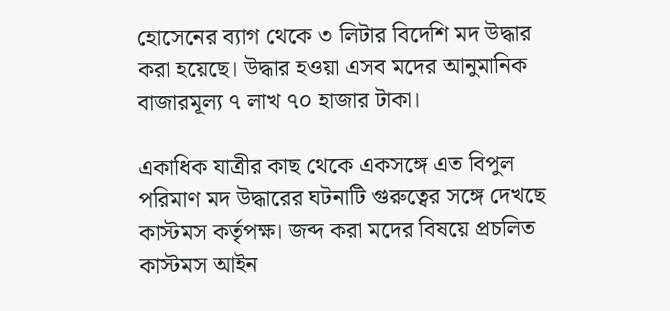হোসেনের ব্যাগ থেকে ৩ লিটার বিদেশি মদ উদ্ধার করা হয়েছে। উদ্ধার হওয়া এসব মদের আনুমানিক বাজারমূল্য ৭ লাখ ৭০ হাজার টাকা।

একাধিক যাত্রীর কাছ থেকে একসঙ্গে এত বিপুল পরিমাণ মদ উদ্ধারের ঘটনাটি গুরুত্বের সঙ্গে দেখছে কাস্টমস কর্তৃপক্ষ। জব্দ করা মদের বিষয়ে প্রচলিত কাস্টমস আইন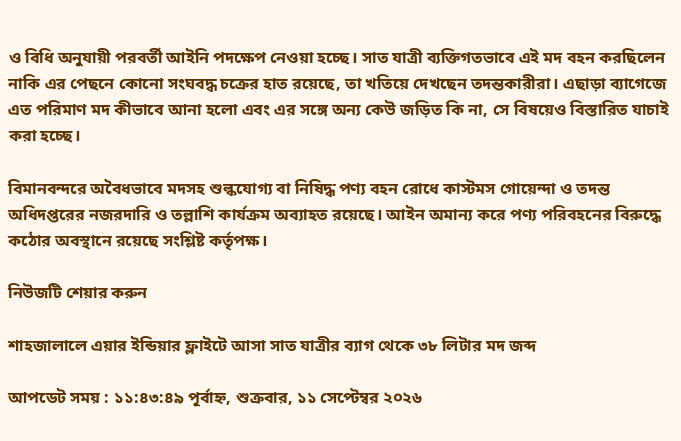ও বিধি অনুযায়ী পরবর্তী আইনি পদক্ষেপ নেওয়া হচ্ছে। সাত যাত্রী ব্যক্তিগতভাবে এই মদ বহন করছিলেন নাকি এর পেছনে কোনো সংঘবদ্ধ চক্রের হাত রয়েছে, তা খতিয়ে দেখছেন তদন্তকারীরা। এছাড়া ব্যাগেজে এত পরিমাণ মদ কীভাবে আনা হলো এবং এর সঙ্গে অন্য কেউ জড়িত কি না, সে বিষয়েও বিস্তারিত যাচাই করা হচ্ছে।

বিমানবন্দরে অবৈধভাবে মদসহ শুল্কযোগ্য বা নিষিদ্ধ পণ্য বহন রোধে কাস্টমস গোয়েন্দা ও তদন্ত অধিদপ্তরের নজরদারি ও তল্লাশি কার্যক্রম অব্যাহত রয়েছে। আইন অমান্য করে পণ্য পরিবহনের বিরুদ্ধে কঠোর অবস্থানে রয়েছে সংশ্লিষ্ট কর্তৃপক্ষ।

নিউজটি শেয়ার করুন

শাহজালালে এয়ার ইন্ডিয়ার ফ্লাইটে আসা সাত যাত্রীর ব্যাগ থেকে ৩৮ লিটার মদ জব্দ

আপডেট সময় : ১১:৪৩:৪৯ পূর্বাহ্ন, শুক্রবার, ১১ সেপ্টেম্বর ২০২৬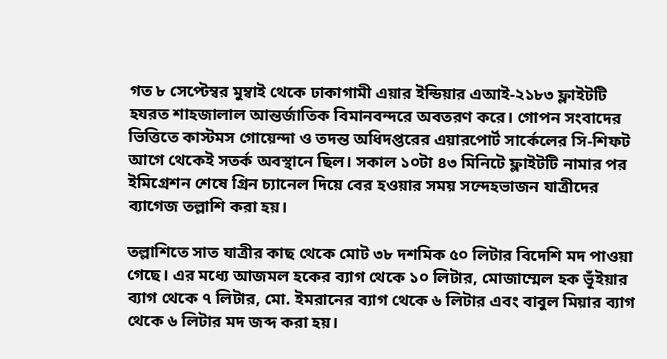গত ৮ সেপ্টেম্বর মুম্বাই থেকে ঢাকাগামী এয়ার ইন্ডিয়ার এআই-২১৮৩ ফ্লাইটটি হযরত শাহজালাল আন্তর্জাতিক বিমানবন্দরে অবতরণ করে। গোপন সংবাদের ভিত্তিতে কাস্টমস গোয়েন্দা ও তদন্ত অধিদপ্তরের এয়ারপোর্ট সার্কেলের সি-শিফট আগে থেকেই সতর্ক অবস্থানে ছিল। সকাল ১০টা ৪৩ মিনিটে ফ্লাইটটি নামার পর ইমিগ্রেশন শেষে গ্রিন চ্যানেল দিয়ে বের হওয়ার সময় সন্দেহভাজন যাত্রীদের ব্যাগেজ তল্লাশি করা হয়।

তল্লাশিতে সাত যাত্রীর কাছ থেকে মোট ৩৮ দশমিক ৫০ লিটার বিদেশি মদ পাওয়া গেছে। এর মধ্যে আজমল হকের ব্যাগ থেকে ১০ লিটার, মোজাম্মেল হক ভূঁইয়ার ব্যাগ থেকে ৭ লিটার, মো. ইমরানের ব্যাগ থেকে ৬ লিটার এবং বাবুল মিয়ার ব্যাগ থেকে ৬ লিটার মদ জব্দ করা হয়।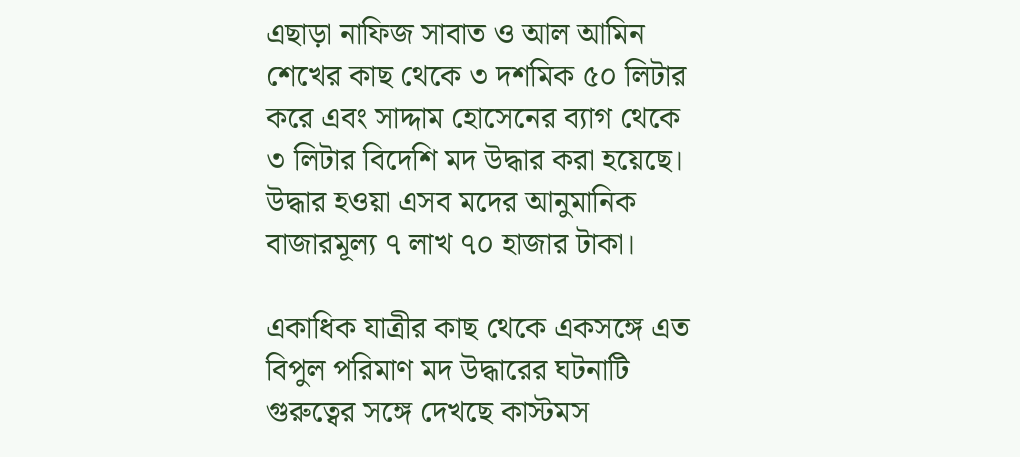এছাড়া নাফিজ সাবাত ও আল আমিন শেখের কাছ থেকে ৩ দশমিক ৫০ লিটার করে এবং সাদ্দাম হোসেনের ব্যাগ থেকে ৩ লিটার বিদেশি মদ উদ্ধার করা হয়েছে। উদ্ধার হওয়া এসব মদের আনুমানিক বাজারমূল্য ৭ লাখ ৭০ হাজার টাকা।

একাধিক যাত্রীর কাছ থেকে একসঙ্গে এত বিপুল পরিমাণ মদ উদ্ধারের ঘটনাটি গুরুত্বের সঙ্গে দেখছে কাস্টমস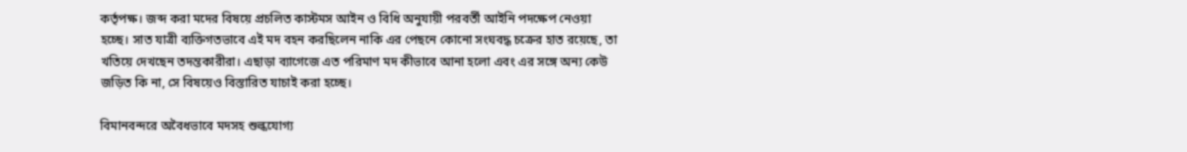কর্তৃপক্ষ। জব্দ করা মদের বিষয়ে প্রচলিত কাস্টমস আইন ও বিধি অনুযায়ী পরবর্তী আইনি পদক্ষেপ নেওয়া হচ্ছে। সাত যাত্রী ব্যক্তিগতভাবে এই মদ বহন করছিলেন নাকি এর পেছনে কোনো সংঘবদ্ধ চক্রের হাত রয়েছে, তা খতিয়ে দেখছেন তদন্তকারীরা। এছাড়া ব্যাগেজে এত পরিমাণ মদ কীভাবে আনা হলো এবং এর সঙ্গে অন্য কেউ জড়িত কি না, সে বিষয়েও বিস্তারিত যাচাই করা হচ্ছে।

বিমানবন্দরে অবৈধভাবে মদসহ শুল্কযোগ্য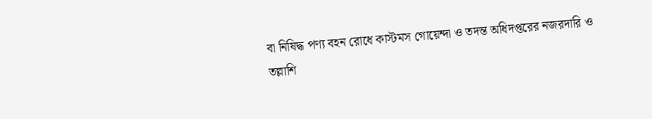বা নিষিদ্ধ পণ্য বহন রোধে কাস্টমস গোয়েন্দা ও তদন্ত অধিদপ্তরের নজরদারি ও তল্লাশি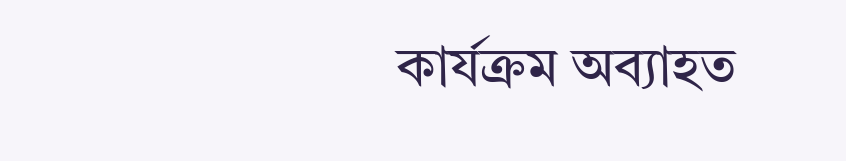কার্যক্রম অব্যাহত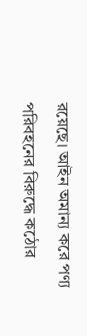রয়েছে। আইন অমান্য করে পণ্য পরিবহনের বিরুদ্ধে কঠোর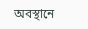অবস্থানে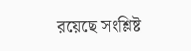রয়েছে সংশ্লিষ্ট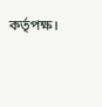কর্তৃপক্ষ।